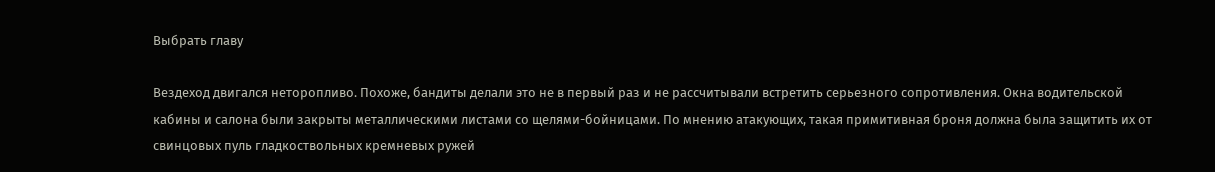Выбрать главу

Вездеход двигался неторопливо. Похоже, бандиты делали это не в первый раз и не рассчитывали встретить серьезного сопротивления. Окна водительской кабины и салона были закрыты металлическими листами со щелями-бойницами. По мнению атакующих, такая примитивная броня должна была защитить их от свинцовых пуль гладкоствольных кремневых ружей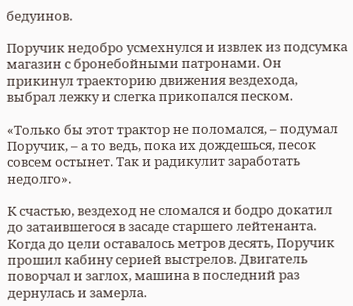бедуинов.

Поручик недобро усмехнулся и извлек из подсумка магазин с бронебойными патронами. Он прикинул траекторию движения вездехода, выбрал лежку и слегка прикопался песком.

«Только бы этот трактор не поломался, – подумал Поручик, – а то ведь, пока их дождешься, песок совсем остынет. Так и радикулит заработать недолго».

К счастью, вездеход не сломался и бодро докатил до затаившегося в засаде старшего лейтенанта. Когда до цели оставалось метров десять, Поручик прошил кабину серией выстрелов. Двигатель поворчал и заглох, машина в последний раз дернулась и замерла.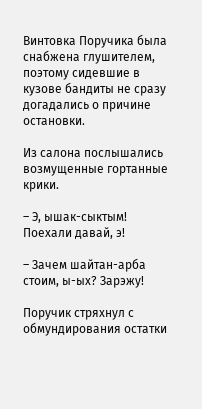Винтовка Поручика была снабжена глушителем, поэтому сидевшие в кузове бандиты не сразу догадались о причине остановки.

Из салона послышались возмущенные гортанные крики.

– Э, ышак-сыктым! Поехали давай, э!

– Зачем шайтан-арба стоим, ы-ых? Зарэжу!

Поручик стряхнул с обмундирования остатки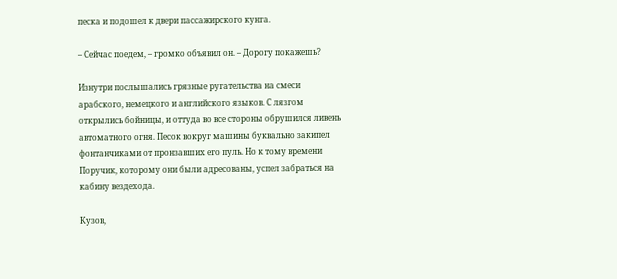песка и подошел к двери пассажирского кунга.

– Сейчас поедем, – громко объявил он. – Дорогу покажешь?

Изнутри послышались грязные ругательства на смеси арабского, немецкого и английского языков. С лязгом открылись бойницы, и оттуда во все стороны обрушился ливень автоматного огня. Песок вокруг машины буквально закипел фонтанчиками от пронзавших его пуль. Но к тому времени Поручик, которому они были адресованы, успел забраться на кабину вездехода.

Кузов,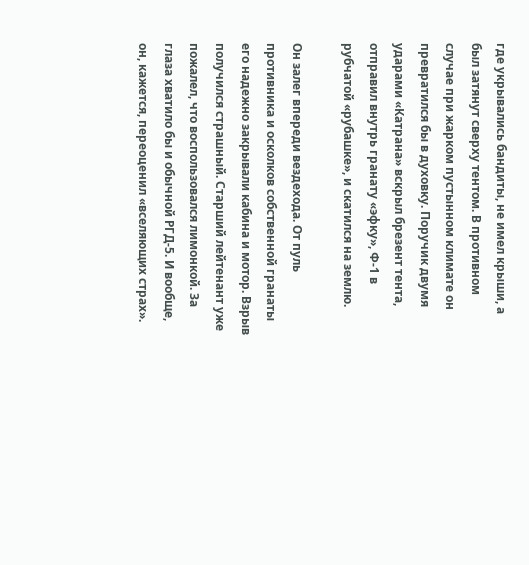где укрывались бандиты, не имел крыши, а был затянут сверху тентом. В противном случае при жарком пустынном климате он превратился бы в духовку. Поручик двумя ударами «Катрана» вскрыл брезент тента, отправил внутрь гранату «эфку», Ф-1 в рубчатой «рубашке», и скатился на землю.

Он залег впереди вездехода. От пуль противника и осколков собственной гранаты его надежно закрывали кабина и мотор. Взрыв получился страшный. Старший лейтенант уже пожалел, что воспользовался лимонкой. За глаза хватило бы и обычной РГД-5. И вообще, он, кажется, переоценил «вселяющих страх».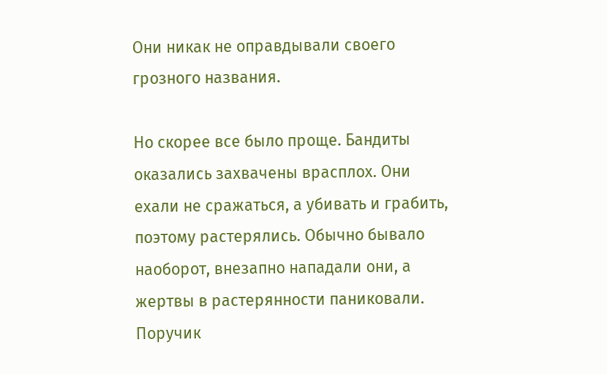Они никак не оправдывали своего грозного названия.

Но скорее все было проще. Бандиты оказались захвачены врасплох. Они ехали не сражаться, а убивать и грабить, поэтому растерялись. Обычно бывало наоборот, внезапно нападали они, а жертвы в растерянности паниковали. Поручик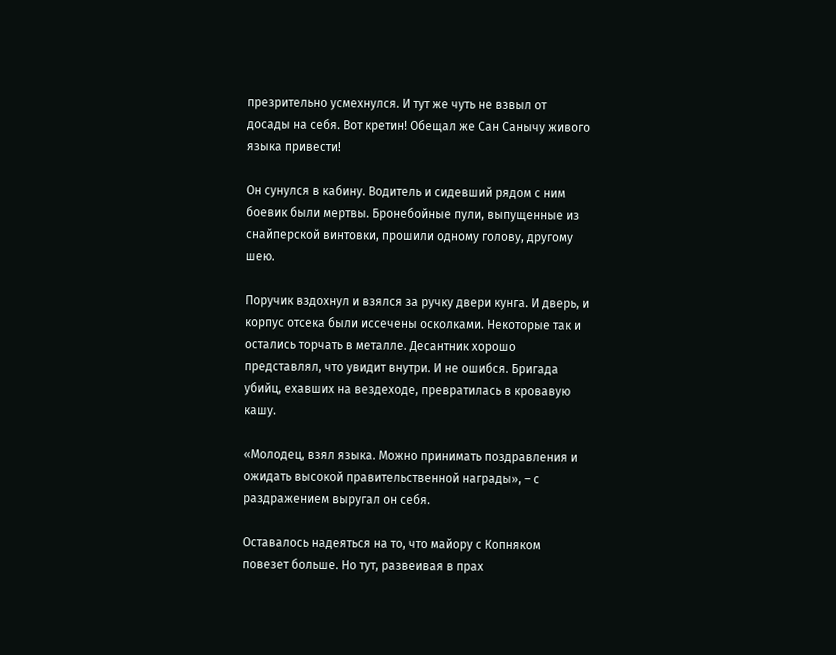презрительно усмехнулся. И тут же чуть не взвыл от досады на себя. Вот кретин! Обещал же Сан Санычу живого языка привести!

Он сунулся в кабину. Водитель и сидевший рядом с ним боевик были мертвы. Бронебойные пули, выпущенные из снайперской винтовки, прошили одному голову, другому шею.

Поручик вздохнул и взялся за ручку двери кунга. И дверь, и корпус отсека были иссечены осколками. Некоторые так и остались торчать в металле. Десантник хорошо представлял, что увидит внутри. И не ошибся. Бригада убийц, ехавших на вездеходе, превратилась в кровавую кашу.

«Молодец, взял языка. Можно принимать поздравления и ожидать высокой правительственной награды», – с раздражением выругал он себя.

Оставалось надеяться на то, что майору с Копняком повезет больше. Но тут, развеивая в прах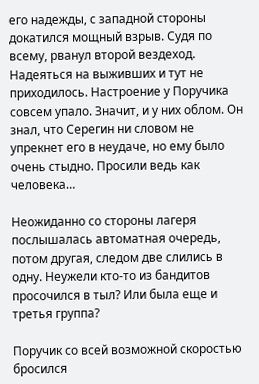его надежды, с западной стороны докатился мощный взрыв. Судя по всему, рванул второй вездеход. Надеяться на выживших и тут не приходилось. Настроение у Поручика совсем упало. Значит, и у них облом. Он знал, что Серегин ни словом не упрекнет его в неудаче, но ему было очень стыдно. Просили ведь как человека…

Неожиданно со стороны лагеря послышалась автоматная очередь, потом другая, следом две слились в одну. Неужели кто-то из бандитов просочился в тыл? Или была еще и третья группа?

Поручик со всей возможной скоростью бросился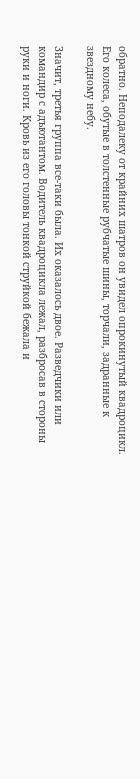обратно. Неподалеку от крайних шатров он увидел опрокинутый квадроцикл. Его колеса, обутые в толстенные рубчатые шины, торчали, задранные к звездному небу.

Значит, третья группа все-таки была. Их оказалось двое. Разведчики или командир с адъютантом. Водитель квадроцикла лежал, разбросав в стороны руки и ноги. Кровь из его головы тонкой струйкой бежала и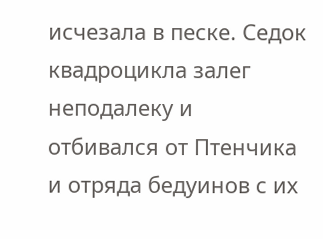исчезала в песке. Седок квадроцикла залег неподалеку и отбивался от Птенчика и отряда бедуинов с их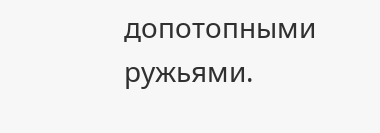допотопными ружьями.